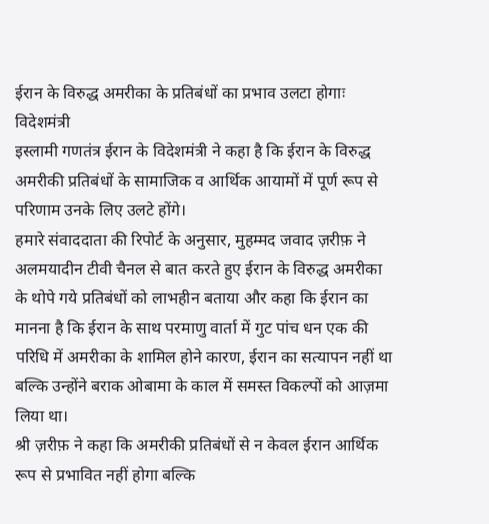ईरान के विरुद्ध अमरीका के प्रतिबंधों का प्रभाव उलटा होगाः विदेशमंत्री
इस्लामी गणतंत्र ईरान के विदेशमंत्री ने कहा है कि ईरान के विरुद्ध अमरीकी प्रतिबंधों के सामाजिक व आर्थिक आयामों में पूर्ण रूप से परिणाम उनके लिए उलटे होंगे।
हमारे संवाददाता की रिपोर्ट के अनुसार, मुहम्मद जवाद ज़रीफ़ ने अलमयादीन टीवी चैनल से बात करते हुए ईरान के विरुद्ध अमरीका के थोपे गये प्रतिबंधों को लाभहीन बताया और कहा कि ईरान का मानना है कि ईरान के साथ परमाणु वार्ता में गुट पांच धन एक की परिधि में अमरीका के शामिल होने कारण, ईरान का सत्यापन नहीं था बल्कि उन्होंने बराक ओबामा के काल में समस्त विकल्पों को आज़मा लिया था।
श्री ज़रीफ़ ने कहा कि अमरीकी प्रतिबंधों से न केवल ईरान आर्थिक रूप से प्रभावित नहीं होगा बल्कि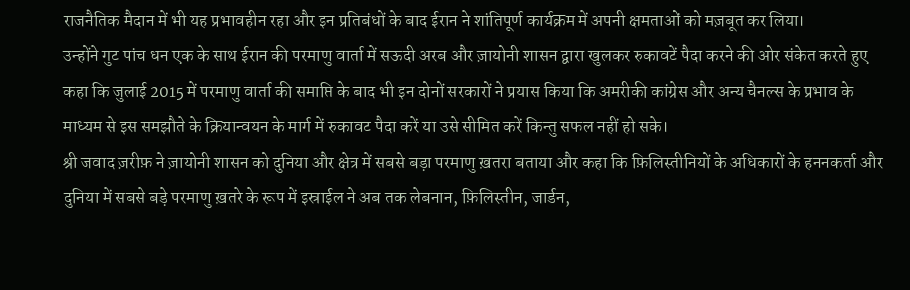राजनैतिक मैदान में भी यह प्रभावहीन रहा और इन प्रतिबंधों के बाद ईरान ने शांतिपूर्ण कार्यक्रम में अपनी क्षमताओं को मज़बूत कर लिया।
उन्होंने गुट पांच धन एक के साथ ईरान की परमाणु वार्ता में सऊदी अरब और ज़ायोनी शासन द्वारा खुलकर रुकावटें पैदा करने की ओर संकेत करते हुए कहा कि जुलाई 2015 में परमाणु वार्ता की समाप्ति के बाद भी इन दोनों सरकारों ने प्रयास किया कि अमरीकी कांग्रेस और अन्य चैनल्स के प्रभाव के माध्यम से इस समझौते के क्रियान्वयन के मार्ग में रुकावट पैदा करें या उसे सीमित करें किन्तु सफल नहीं हो सके।
श्री जवाद ज़रीफ़ ने ज़ायोनी शासन को दुनिया और क्षेत्र में सबसे बड़ा परमाणु ख़तरा बताया और कहा कि फ़िलिस्तीनियों के अधिकारों के हननकर्ता और दुनिया में सबसे बड़े परमाणु ख़तरे के रूप में इस्राईल ने अब तक लेबनान, फ़िलिस्तीन, जार्डन,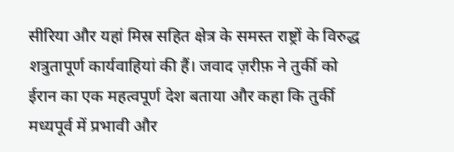सीरिया और यहां मिस्र सहित क्षेत्र के समस्त राष्ट्रों के विरुद्ध शत्रुतापूर्ण कार्यवाहियां की हैं। जवाद ज़रीफ़ ने तुर्की को ईरान का एक महत्वपूर्ण देश बताया और कहा कि तुर्की मध्यपूर्व में प्रभावी और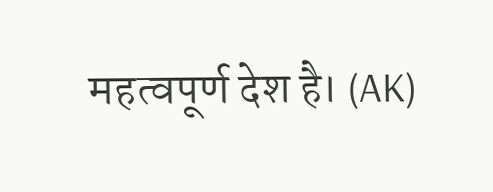महत्वपूर्ण देश है। (AK)